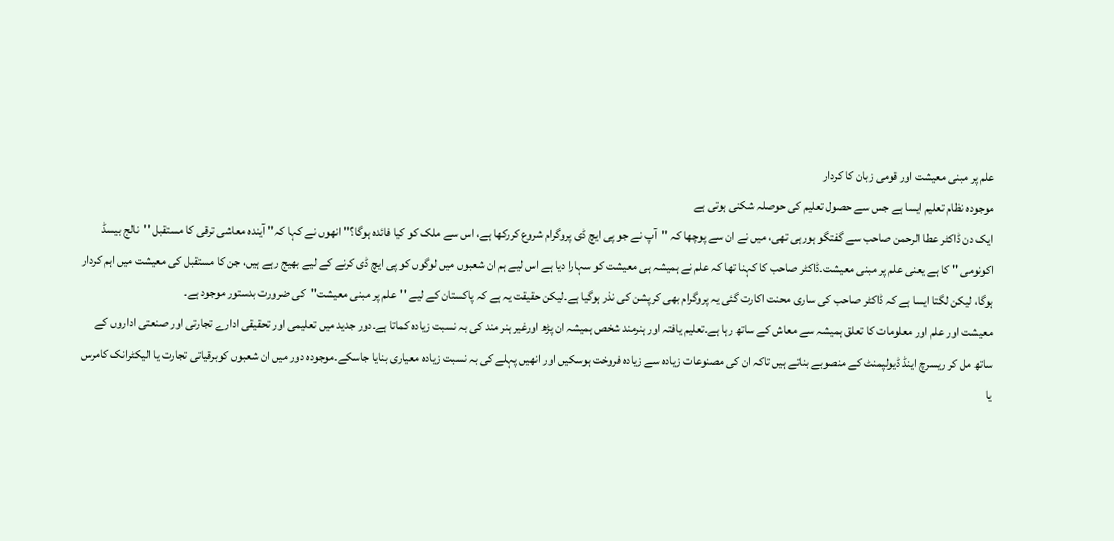علم پر مبنی معیشت اور قومی زبان کا کردار
موجودہ نظام تعلیم ایسا ہے جس سے حصول تعلیم کی حوصلہ شکنی ہوتی ہے
ایک دن ڈاکٹر عطا الرحمن صاحب سے گفتگو ہورہی تھی، میں نے ان سے پوچھا کہ ''آپ نے جو پی ایچ ڈی پروگرام شروع کررکھا ہے، اس سے ملک کو کیا فائدہ ہوگا؟'' انھوں نے کہا کہ'' آیندہ معاشی ترقی کا مستقبل ''نالج بیسڈ اکونومی '' کا ہے یعنی علم پر مبنی معیشت۔ڈاکٹر صاحب کا کہنا تھا کہ علم نے ہمیشہ ہی معیشت کو سہارا دیا ہے اس لیے ہم ان شعبوں میں لوگوں کو پی ایچ ڈی کرنے کے لیے بھیج رہے ہیں، جن کا مستقبل کی معیشت میں اہم کردار ہوگا، لیکن لگتا ایسا ہے کہ ڈاکٹر صاحب کی ساری محنت اکارت گئی یہ پروگرام بھی کرپشن کی نذر ہوگیا ہے۔لیکن حقیقت یہ ہے کہ پاکستان کے لیے ''علم پر مبنی معیشت''کی ضرورت بدستور موجود ہے۔
معیشت اور علم اور معلومات کا تعلق ہمیشہ سے معاش کے ساتھ رہا ہے۔تعلیم یافتہ اور ہنرمند شخص ہمیشہ ان پڑھ اورغیر ہنر مند کی بہ نسبت زیادہ کماتا ہے۔دور جدید میں تعلیمی اور تحقیقی ادارے تجارتی اور صنعتی اداروں کے ساتھ مل کر ریسرچ اینڈ ڈیولپمنٹ کے منصوبے بناتے ہیں تاکہ ان کی مصنوعات زیادہ سے زیادہ فروخت ہوسکیں اور انھیں پہلے کی بہ نسبت زیادہ معیاری بنایا جاسکے۔موجودہ دور میں ان شعبوں کوبرقیاتی تجارت یا الیکٹرانک کامرس یا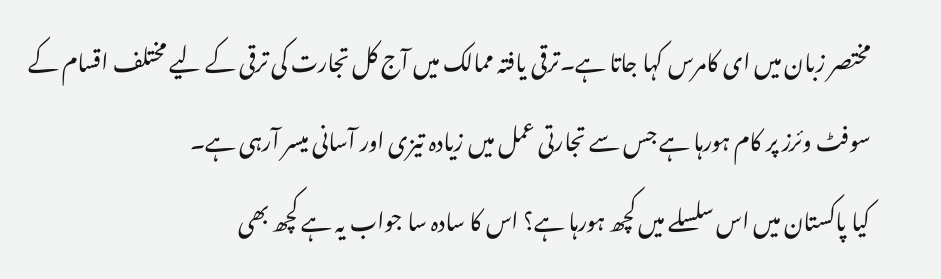مختصر زبان میں ای کامرس کہا جاتا ہے۔ترقی یافتہ ممالک میں آج کل تجارت کی ترقی کے لیے مختلف اقسام کے سوفٹ وئرز پر کام ہورہا ہے جس سے تجارتی عمل میں زیادہ تیزی اور آسانی میسر آرہی ہے۔
کیا پاکستان میں اس سلسلے میں کچھ ہورہا ہے؟ اس کا سادہ سا جواب یہ ہے کچھ بھی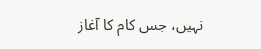نہیں، جس کام کا آغاز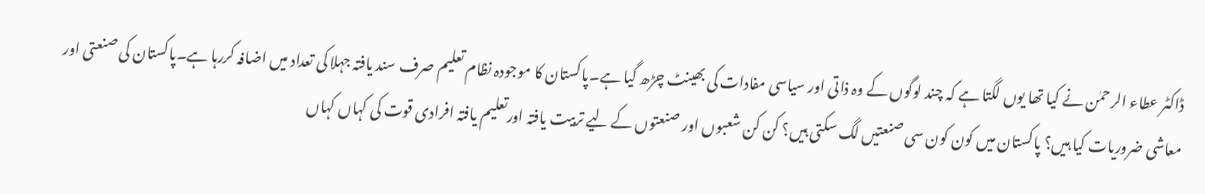ڈاکٹر عطاء الرحمٰن نے کیا تھا یوں لگتا ہے کہ چند لوگوں کے وہ ذاتی اور سیاسی مفادات کی بھینٹ چڑھ گیا ہے۔پاکستان کا موجودہ نظام تعلیم صرف سند یافتہ جہلا کی تعداد میں اضافہ کررہا ہے۔پاکستان کی صنعتی اور معاشی ضروریات کیا ہیں؟ پاکستان میں کون کون سی صنعتیں لگ سکتی ہیں؟ کن کن شعبوں اور صنعتوں کے لیے تربیت یافتہ اورتعلیم یافتہ افرادی قوت کی کہاں کہاں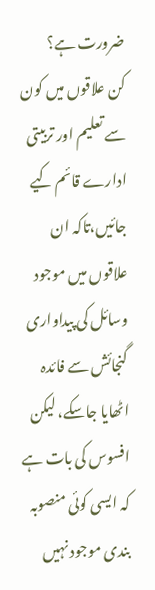ضرورت ہے؟
کن علاقوں میں کون سے تعلیم اور تربیتی ادارے قائم کیے جائیں،تاکہ ان علاقوں میں موجود وسائل کی پیداواری گنجائش سے فائدہ اٹھایا جاسکے، لیکن افسوس کی بات ہے کہ ایسی کوئی منصوبہ بندی موجود نہیں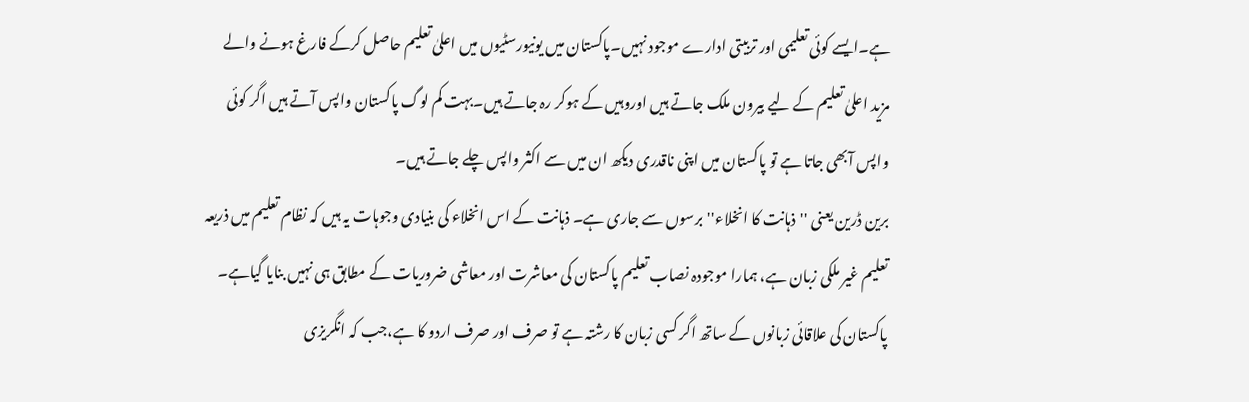ہے۔ایسے کوئی تعلیمی اور تربیتی ادارے موجود نہیں۔پاکستان میں یونیورسٹیوں میں اعلیٰ تعلیم حاصل کرکے فارغ ہونے والے مزید اعلیٰ تعلیم کے لیے بیرون ملک جاتے ہیں اوروہیں کے ہوکر رہ جاتے ہیں۔بہت کم لوگ پاکستان واپس آتے ہیں اگر کوئی واپس آبھی جاتا ہے تو پاکستان میں اپنی ناقدری دیکھ ان میں سے اکثر واپس چلے جاتے ہیں۔
برین ڈرین یعنی ''ذہانت کا انخلاء''برسوں سے جاری ہے۔ ذہانت کے اس انخلاء کی بنیادی وجوہات یہ ہیں کہ نظام تعلیم میں ذریعہ تعلیم غیر ملکی زبان ہے، ہمارا موجودہ نصاب تعلیم پاکستان کی معاشرت اور معاشی ضروریات کے مطابق ہی نہیں بنایا گیاہے۔ پاکستان کی علاقائی زبانوں کے ساتھ اگر کسی زبان کا رشتہ ہے تو صرف اور صرف اردو کا ہے،جب کہ انگریزی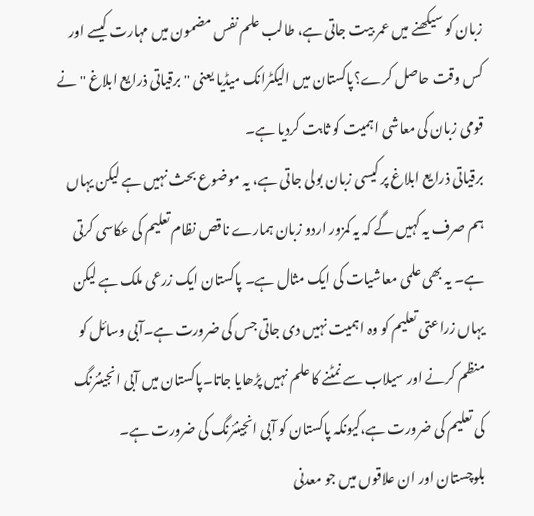زبان کو سیکھنے میں عمر بیت جاتی ہے، طالب علم نفس مضمون میں مہارت کیسے اور کس وقت حاصل کرے؟پاکستان میں الیکٹرانک میڈیا یعنی ''برقیاتی ذرایع ابلاغ '' نے قومی زبان کی معاشی اہمیت کو ثابت کردیا ہے۔
برقیاتی ذرایع ابلاغ پر کیسی زبان بولی جاتی ہے، یہ موضوع بحث نہیں ہے لیکن یہاں ہم صرف یہ کہیں گے کہ یہ کمزور اردو زبان ہمارے ناقص نظام تعلیم کی عکاسی کرتی ہے۔ یہ بھی علمی معاشیات کی ایک مثال ہے۔ پاکستان ایک زرعی ملک ہے لیکن یہاں زراعتی تعلیم کو وہ اہمیت نہیں دی جاتی جس کی ضرورت ہے۔آبی وسائل کو منظم کرنے اور سیلاب سے نمٹنے کا علم نہیں پڑھایا جاتا۔پاکستان میں آبی انجینئرنگ کی تعلیم کی ضرورت ہے،کیونکہ پاکستان کو آبی انجینئرنگ کی ضرورت ہے۔
بلوچستان اور ان علاقوں میں جو معدنی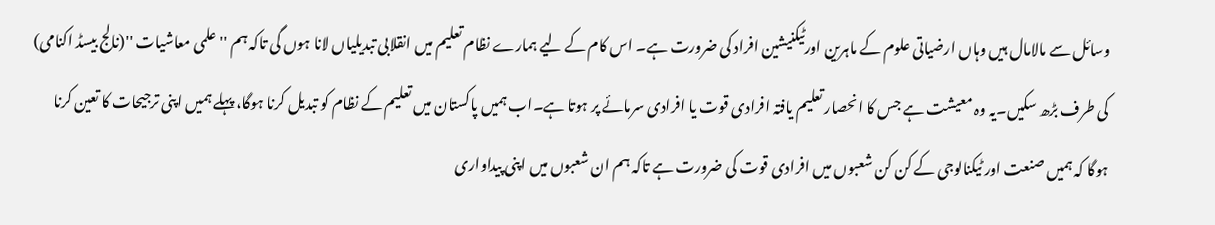وسائل سے مالامال ہیں وہاں ارضیاتی علوم کے ماہرین اورٹیکنیشین افراد کی ضرورت ہے۔ اس کام کے لیے ہمارے نظام تعلیم میں انقلابی تبدیلیاں لانا ہوں گی تاکہ ہم '' علمی معاشیات ''(نالج بیسڈ اکنامی) کی طرف بڑھ سکیں۔یہ وہ معیشت ہے جس کا انحصار تعلیم یافتہ افرادی قوت یا افرادی سرمائے پر ہوتا ہے۔اب ہمیں پاکستان میں تعلیم کے نظام کو تبدیل کرنا ہوگا، پہلے ہمیں اپنی ترجیحات کا تعین کرنا ہوگا کہ ہمیں صنعت اور ٹیکنالوجی کے کن کن شعبوں میں افرادی قوت کی ضرورت ہے تاکہ ہم ان شعبوں میں اپنی پیداواری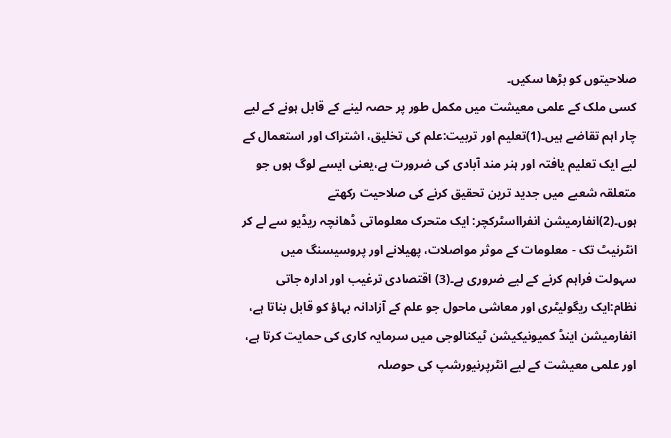صلاحیتوں کو بڑھا سکیں۔
کسی ملک کے علمی معیشت میں مکمل طور پر حصہ لینے کے قابل ہونے کے لیے چار اہم تقاضے ہیں۔(1)تعلیم اور تربیت:علم کی تخلیق، اشتراک اور استعمال کے لیے ایک تعلیم یافتہ اور ہنر مند آبادی کی ضرورت ہے،یعنی ایسے لوگ ہوں جو متعلقہ شعبے میں جدید ترین تحقیق کرنے کی صلاحیت رکھتے ہوں۔(2)انفارمیشن انفرااسٹرکچر: ایک متحرک معلوماتی ڈھانچہ ریڈیو سے لے کر انٹرنیٹ تک - معلومات کے موثر مواصلات، پھیلانے اور پروسیسنگ میں سہولت فراہم کرنے کے لیے ضروری ہے۔(3) اقتصادی ترغیب اور ادارہ جاتی نظام:ایک ریگولیٹری اور معاشی ماحول جو علم کے آزادانہ بہاؤ کو قابل بناتا ہے، انفارمیشن اینڈ کمیونیکیشن ٹیکنالوجی میں سرمایہ کاری کی حمایت کرتا ہے، اور علمی معیشت کے لیے انٹرپرنیورشپ کی حوصلہ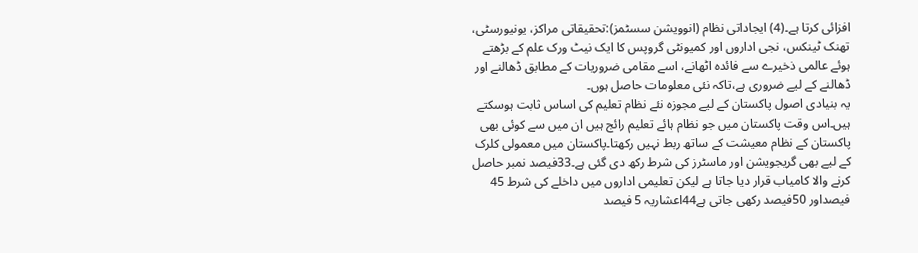افزائی کرتا ہے۔(4) ایجاداتی نظام (انوویشن سسٹمز):تحقیقاتی مراکز، یونیورسٹی، تھنک ٹینکس، نجی اداروں اور کمیونٹی گروپس کا ایک نیٹ ورک علم کے بڑھتے ہوئے عالمی ذخیرے سے فائدہ اٹھانے، اسے مقامی ضروریات کے مطابق ڈھالنے اور ڈھالنے کے لیے ضروری ہے،تاکہ نئی معلومات حاصل ہوں۔
یہ بنیادی اصول پاکستان کے لیے مجوزہ نئے نظام تعلیم کی اساس ثابت ہوسکتے ہیں۔اس وقت پاکستان میں جو نظام ہائے تعلیم رائج ہیں ان میں سے کوئی بھی پاکستان کے نظام معیشت کے ساتھ ربط نہیں رکھتا۔پاکستان میں معمولی کلرک کے لیے بھی گریجویشن اور ماسٹرز کی شرط رکھ دی گئی ہے۔33فیصد نمبر حاصل کرنے والا کامیاب قرار دیا جاتا ہے لیکن تعلیمی اداروں میں داخلے کی شرط 45 فیصداور 50فیصد رکھی جاتی ہے44اعشاریہ 5 فیصد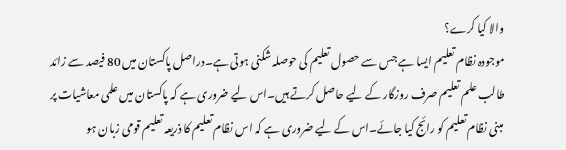والا کیا کرے؟
موجودہ نظام تعلیم ایسا ہے جس سے حصول تعلیم کی حوصلہ شکنی ہوتی ہے۔دراصل پاکستان میں 80 فیصد سے زائد طالب علم تعلیم صرف روزگار کے لیے حاصل کرتے ہیں۔اس لیے ضروری ہے کہ پاکستان میں علمی معاشیات پر مبنی نظام تعلیم کو رائج کیا جائے۔اس کے لیے ضروری ہے کہ اس نظام تعلیم کا ذریعہ تعلیم قومی زبان ہو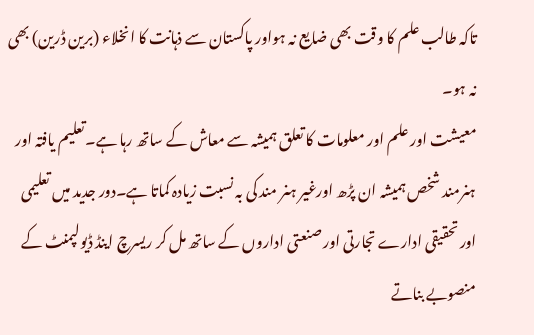تاکہ طالب علم کا وقت بھی ضایع نہ ہواور پاکستان سے ذہانت کا انخلاء (برین ڈرین) بھی نہ ہو۔
معیشت اور علم اور معلومات کا تعلق ہمیشہ سے معاش کے ساتھ رہا ہے۔تعلیم یافتہ اور ہنرمند شخص ہمیشہ ان پڑھ اورغیر ہنر مند کی بہ نسبت زیادہ کماتا ہے۔دور جدید میں تعلیمی اور تحقیقی ادارے تجارتی اور صنعتی اداروں کے ساتھ مل کر ریسرچ اینڈ ڈیولپمنٹ کے منصوبے بناتے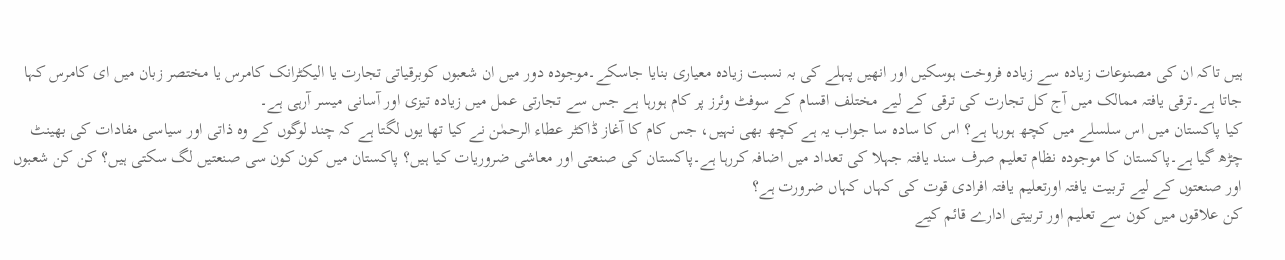ہیں تاکہ ان کی مصنوعات زیادہ سے زیادہ فروخت ہوسکیں اور انھیں پہلے کی بہ نسبت زیادہ معیاری بنایا جاسکے۔موجودہ دور میں ان شعبوں کوبرقیاتی تجارت یا الیکٹرانک کامرس یا مختصر زبان میں ای کامرس کہا جاتا ہے۔ترقی یافتہ ممالک میں آج کل تجارت کی ترقی کے لیے مختلف اقسام کے سوفٹ وئرز پر کام ہورہا ہے جس سے تجارتی عمل میں زیادہ تیزی اور آسانی میسر آرہی ہے۔
کیا پاکستان میں اس سلسلے میں کچھ ہورہا ہے؟ اس کا سادہ سا جواب یہ ہے کچھ بھی نہیں، جس کام کا آغاز ڈاکٹر عطاء الرحمٰن نے کیا تھا یوں لگتا ہے کہ چند لوگوں کے وہ ذاتی اور سیاسی مفادات کی بھینٹ چڑھ گیا ہے۔پاکستان کا موجودہ نظام تعلیم صرف سند یافتہ جہلا کی تعداد میں اضافہ کررہا ہے۔پاکستان کی صنعتی اور معاشی ضروریات کیا ہیں؟ پاکستان میں کون کون سی صنعتیں لگ سکتی ہیں؟ کن کن شعبوں اور صنعتوں کے لیے تربیت یافتہ اورتعلیم یافتہ افرادی قوت کی کہاں کہاں ضرورت ہے؟
کن علاقوں میں کون سے تعلیم اور تربیتی ادارے قائم کیے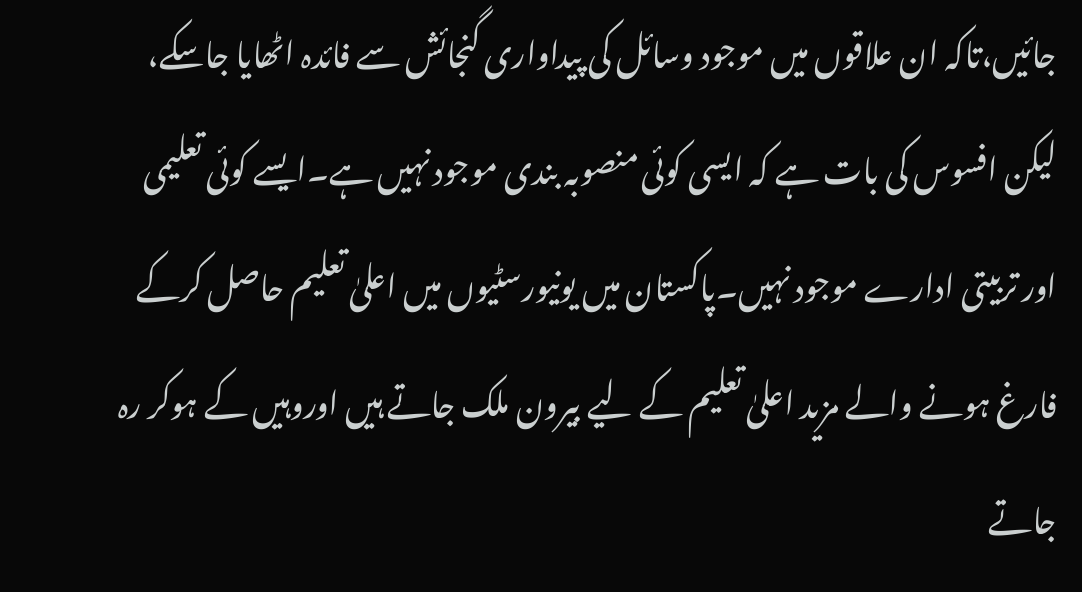جائیں،تاکہ ان علاقوں میں موجود وسائل کی پیداواری گنجائش سے فائدہ اٹھایا جاسکے، لیکن افسوس کی بات ہے کہ ایسی کوئی منصوبہ بندی موجود نہیں ہے۔ایسے کوئی تعلیمی اور تربیتی ادارے موجود نہیں۔پاکستان میں یونیورسٹیوں میں اعلیٰ تعلیم حاصل کرکے فارغ ہونے والے مزید اعلیٰ تعلیم کے لیے بیرون ملک جاتے ہیں اوروہیں کے ہوکر رہ جاتے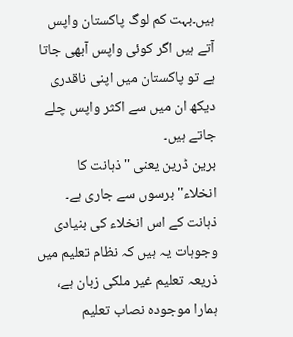ہیں۔بہت کم لوگ پاکستان واپس آتے ہیں اگر کوئی واپس آبھی جاتا ہے تو پاکستان میں اپنی ناقدری دیکھ ان میں سے اکثر واپس چلے جاتے ہیں۔
برین ڈرین یعنی ''ذہانت کا انخلاء''برسوں سے جاری ہے۔ ذہانت کے اس انخلاء کی بنیادی وجوہات یہ ہیں کہ نظام تعلیم میں ذریعہ تعلیم غیر ملکی زبان ہے، ہمارا موجودہ نصاب تعلیم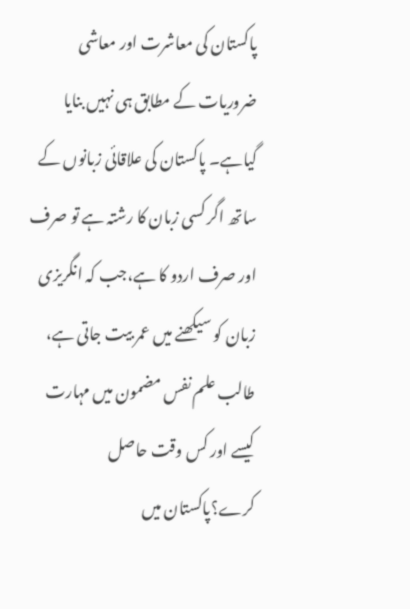پاکستان کی معاشرت اور معاشی ضروریات کے مطابق ہی نہیں بنایا گیاہے۔ پاکستان کی علاقائی زبانوں کے ساتھ اگر کسی زبان کا رشتہ ہے تو صرف اور صرف اردو کا ہے،جب کہ انگریزی زبان کو سیکھنے میں عمر بیت جاتی ہے، طالب علم نفس مضمون میں مہارت کیسے اور کس وقت حاصل کرے؟پاکستان میں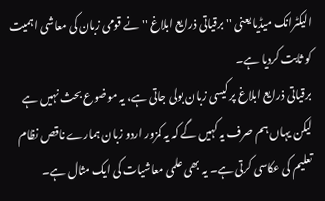الیکٹرانک میڈیا یعنی ''برقیاتی ذرایع ابلاغ '' نے قومی زبان کی معاشی اہمیت کو ثابت کردیا ہے۔
برقیاتی ذرایع ابلاغ پر کیسی زبان بولی جاتی ہے، یہ موضوع بحث نہیں ہے لیکن یہاں ہم صرف یہ کہیں گے کہ یہ کمزور اردو زبان ہمارے ناقص نظام تعلیم کی عکاسی کرتی ہے۔ یہ بھی علمی معاشیات کی ایک مثال ہے۔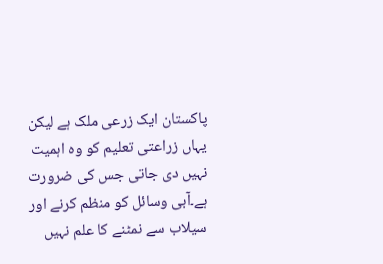پاکستان ایک زرعی ملک ہے لیکن یہاں زراعتی تعلیم کو وہ اہمیت نہیں دی جاتی جس کی ضرورت ہے۔آبی وسائل کو منظم کرنے اور سیلاب سے نمٹنے کا علم نہیں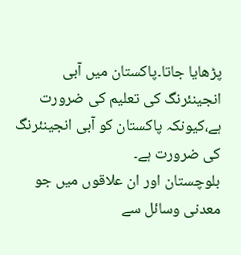پڑھایا جاتا۔پاکستان میں آبی انجینئرنگ کی تعلیم کی ضرورت ہے،کیونکہ پاکستان کو آبی انجینئرنگ کی ضرورت ہے۔
بلوچستان اور ان علاقوں میں جو معدنی وسائل سے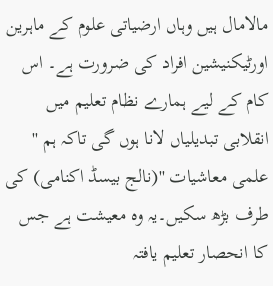مالامال ہیں وہاں ارضیاتی علوم کے ماہرین اورٹیکنیشین افراد کی ضرورت ہے۔ اس کام کے لیے ہمارے نظام تعلیم میں انقلابی تبدیلیاں لانا ہوں گی تاکہ ہم '' علمی معاشیات ''(نالج بیسڈ اکنامی) کی طرف بڑھ سکیں۔یہ وہ معیشت ہے جس کا انحصار تعلیم یافتہ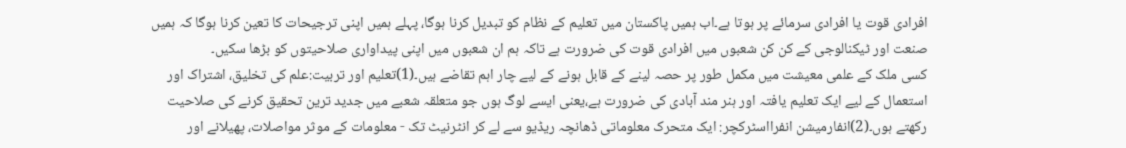افرادی قوت یا افرادی سرمائے پر ہوتا ہے۔اب ہمیں پاکستان میں تعلیم کے نظام کو تبدیل کرنا ہوگا، پہلے ہمیں اپنی ترجیحات کا تعین کرنا ہوگا کہ ہمیں صنعت اور ٹیکنالوجی کے کن کن شعبوں میں افرادی قوت کی ضرورت ہے تاکہ ہم ان شعبوں میں اپنی پیداواری صلاحیتوں کو بڑھا سکیں۔
کسی ملک کے علمی معیشت میں مکمل طور پر حصہ لینے کے قابل ہونے کے لیے چار اہم تقاضے ہیں۔(1)تعلیم اور تربیت:علم کی تخلیق، اشتراک اور استعمال کے لیے ایک تعلیم یافتہ اور ہنر مند آبادی کی ضرورت ہے،یعنی ایسے لوگ ہوں جو متعلقہ شعبے میں جدید ترین تحقیق کرنے کی صلاحیت رکھتے ہوں۔(2)انفارمیشن انفرااسٹرکچر: ایک متحرک معلوماتی ڈھانچہ ریڈیو سے لے کر انٹرنیٹ تک - معلومات کے موثر مواصلات، پھیلانے اور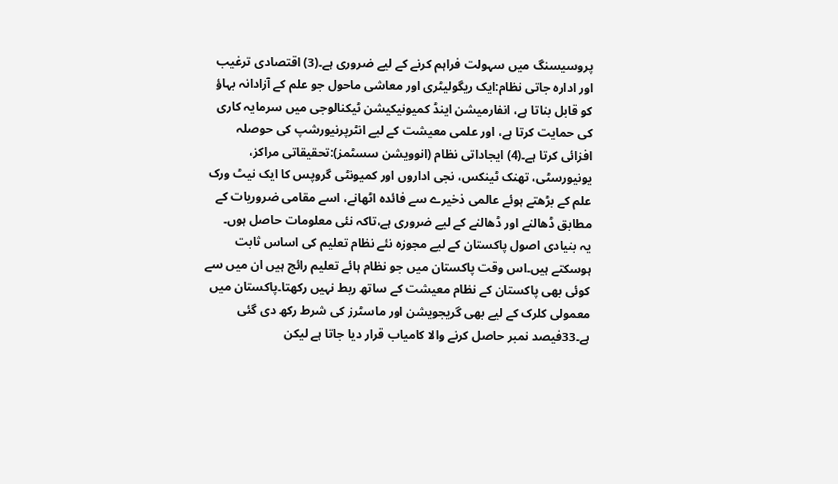پروسیسنگ میں سہولت فراہم کرنے کے لیے ضروری ہے۔(3) اقتصادی ترغیب اور ادارہ جاتی نظام:ایک ریگولیٹری اور معاشی ماحول جو علم کے آزادانہ بہاؤ کو قابل بناتا ہے، انفارمیشن اینڈ کمیونیکیشن ٹیکنالوجی میں سرمایہ کاری کی حمایت کرتا ہے، اور علمی معیشت کے لیے انٹرپرنیورشپ کی حوصلہ افزائی کرتا ہے۔(4) ایجاداتی نظام (انوویشن سسٹمز):تحقیقاتی مراکز، یونیورسٹی، تھنک ٹینکس، نجی اداروں اور کمیونٹی گروپس کا ایک نیٹ ورک علم کے بڑھتے ہوئے عالمی ذخیرے سے فائدہ اٹھانے، اسے مقامی ضروریات کے مطابق ڈھالنے اور ڈھالنے کے لیے ضروری ہے،تاکہ نئی معلومات حاصل ہوں۔
یہ بنیادی اصول پاکستان کے لیے مجوزہ نئے نظام تعلیم کی اساس ثابت ہوسکتے ہیں۔اس وقت پاکستان میں جو نظام ہائے تعلیم رائج ہیں ان میں سے کوئی بھی پاکستان کے نظام معیشت کے ساتھ ربط نہیں رکھتا۔پاکستان میں معمولی کلرک کے لیے بھی گریجویشن اور ماسٹرز کی شرط رکھ دی گئی ہے۔33فیصد نمبر حاصل کرنے والا کامیاب قرار دیا جاتا ہے لیکن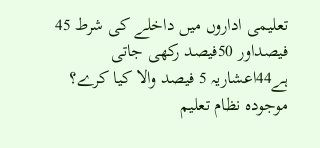تعلیمی اداروں میں داخلے کی شرط 45 فیصداور 50فیصد رکھی جاتی ہے44اعشاریہ 5 فیصد والا کیا کرے؟
موجودہ نظام تعلیم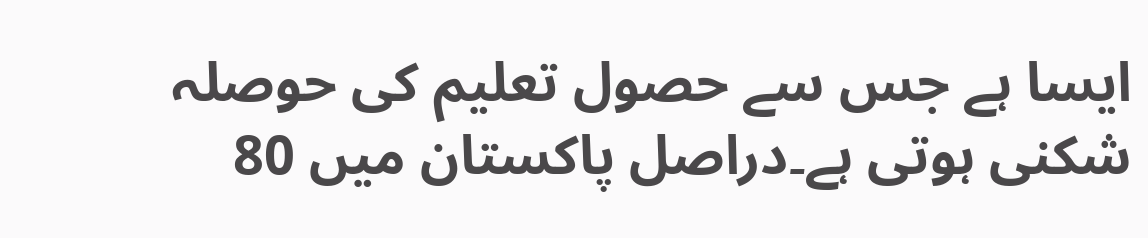ایسا ہے جس سے حصول تعلیم کی حوصلہ شکنی ہوتی ہے۔دراصل پاکستان میں 80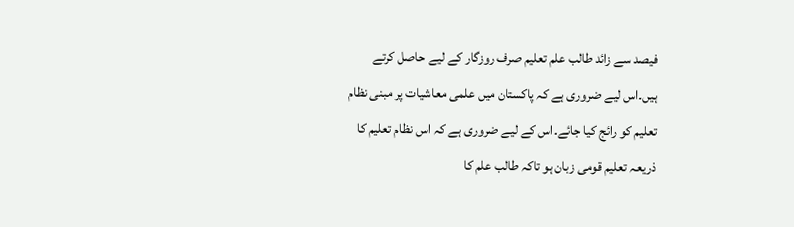فیصد سے زائد طالب علم تعلیم صرف روزگار کے لیے حاصل کرتے ہیں۔اس لیے ضروری ہے کہ پاکستان میں علمی معاشیات پر مبنی نظام تعلیم کو رائج کیا جائے۔اس کے لیے ضروری ہے کہ اس نظام تعلیم کا ذریعہ تعلیم قومی زبان ہو تاکہ طالب علم کا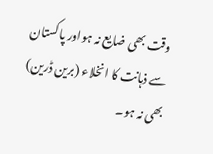وقت بھی ضایع نہ ہواور پاکستان سے ذہانت کا انخلاء (برین ڈرین) بھی نہ ہو۔